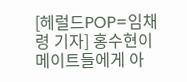[헤럴드POP=임채령 기자] 홍수현이 메이트들에게 아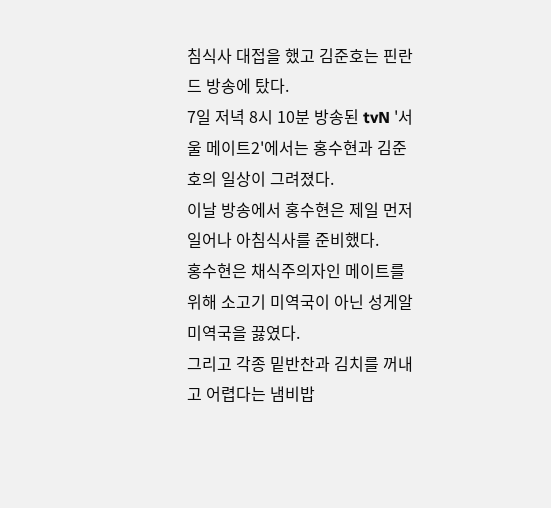침식사 대접을 했고 김준호는 핀란드 방송에 탔다.
7일 저녁 8시 10분 방송된 tvN '서울 메이트2'에서는 홍수현과 김준호의 일상이 그려졌다.
이날 방송에서 홍수현은 제일 먼저 일어나 아침식사를 준비했다.
홍수현은 채식주의자인 메이트를 위해 소고기 미역국이 아닌 성게알 미역국을 끓였다.
그리고 각종 밑반찬과 김치를 꺼내고 어렵다는 냄비밥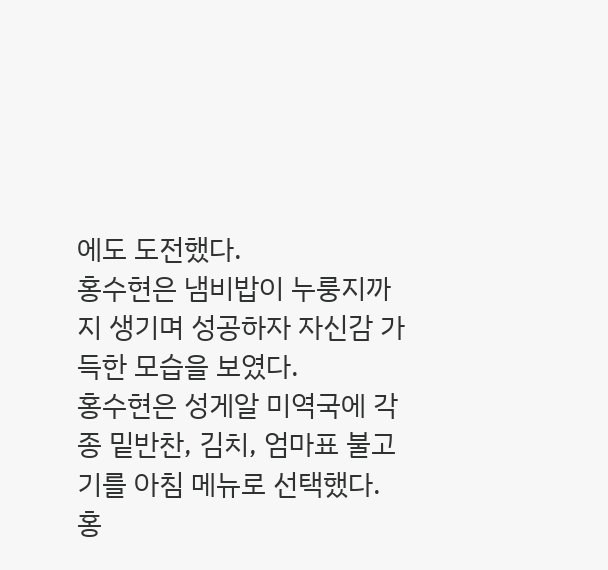에도 도전했다.
홍수현은 냄비밥이 누룽지까지 생기며 성공하자 자신감 가득한 모습을 보였다.
홍수현은 성게알 미역국에 각종 밑반찬, 김치, 엄마표 불고기를 아침 메뉴로 선택했다.
홍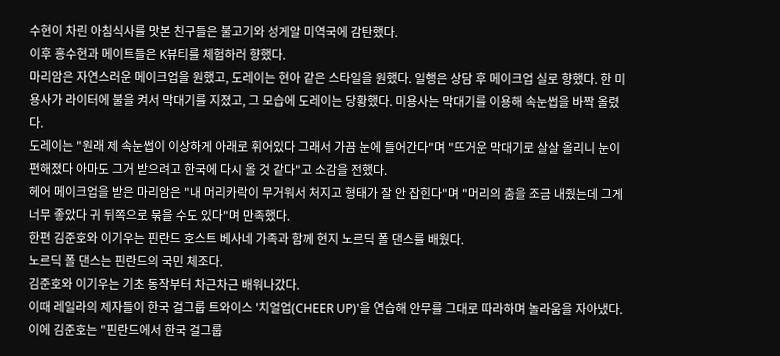수현이 차린 아침식사를 맛본 친구들은 불고기와 성게알 미역국에 감탄했다.
이후 홍수현과 메이트들은 K뷰티를 체험하러 향했다.
마리암은 자연스러운 메이크업을 원했고, 도레이는 현아 같은 스타일을 원했다. 일행은 상담 후 메이크업 실로 향했다. 한 미용사가 라이터에 불을 켜서 막대기를 지졌고, 그 모습에 도레이는 당황했다. 미용사는 막대기를 이용해 속눈썹을 바짝 올렸다.
도레이는 "원래 제 속눈썹이 이상하게 아래로 휘어있다 그래서 가끔 눈에 들어간다"며 "뜨거운 막대기로 살살 올리니 눈이 편해졌다 아마도 그거 받으려고 한국에 다시 올 것 같다"고 소감을 전했다.
헤어 메이크업을 받은 마리암은 "내 머리카락이 무거워서 처지고 형태가 잘 안 잡힌다"며 "머리의 춤을 조금 내줬는데 그게 너무 좋았다 귀 뒤쪽으로 묶을 수도 있다"며 만족했다.
한편 김준호와 이기우는 핀란드 호스트 베사네 가족과 함께 현지 노르딕 폴 댄스를 배웠다.
노르딕 폴 댄스는 핀란드의 국민 체조다.
김준호와 이기우는 기초 동작부터 차근차근 배워나갔다.
이때 레일라의 제자들이 한국 걸그룹 트와이스 '치얼업(CHEER UP)'을 연습해 안무를 그대로 따라하며 놀라움을 자아냈다.
이에 김준호는 "핀란드에서 한국 걸그룹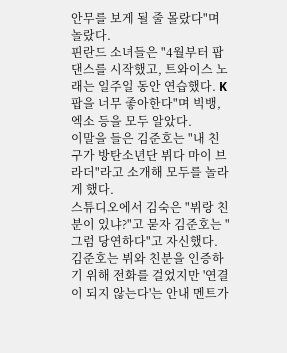안무를 보게 될 줄 몰랐다"며 놀랐다.
핀란드 소녀들은 "4월부터 팝 댄스를 시작했고, 트와이스 노래는 일주일 동안 연습했다. K팝을 너무 좋아한다"며 빅뱅, 엑소 등을 모두 알았다.
이말을 들은 김준호는 "내 친구가 방탄소년단 뷔다 마이 브라더"라고 소개해 모두를 놀라게 했다.
스튜디오에서 김숙은 "뷔랑 친분이 있냐?"고 묻자 김준호는 "그럼 당연하다"고 자신했다.
김준호는 뷔와 친분을 인증하기 위해 전화를 걸었지만 '연결이 되지 않는다'는 안내 멘트가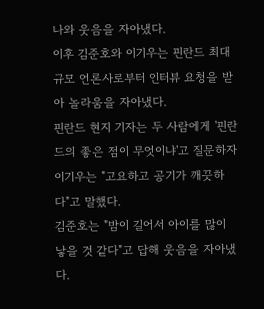나와 웃음을 자아냈다.
이후 김준호와 이기우는 핀란드 최대 규모 언론사로부터 인터뷰 요청을 받아 놀라움을 자아냈다.
핀란드 현지 기자는 두 사람에게 '핀란드의 좋은 점이 무엇이냐'고 질문하자 이기우는 "고요하고 공기가 깨끗하다"고 말했다.
김준호는 "밤이 길어서 아이를 많이 낳을 것 같다"고 답해 웃음을 자아냈다.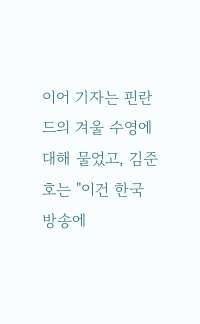이어 기자는 핀란드의 겨울 수영에 대해 물었고, 김준호는 "이건 한국 방송에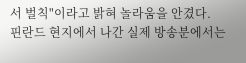서 벌칙"이라고 밝혀 놀라움을 안겼다.
핀란드 현지에서 나간 실제 방송분에서는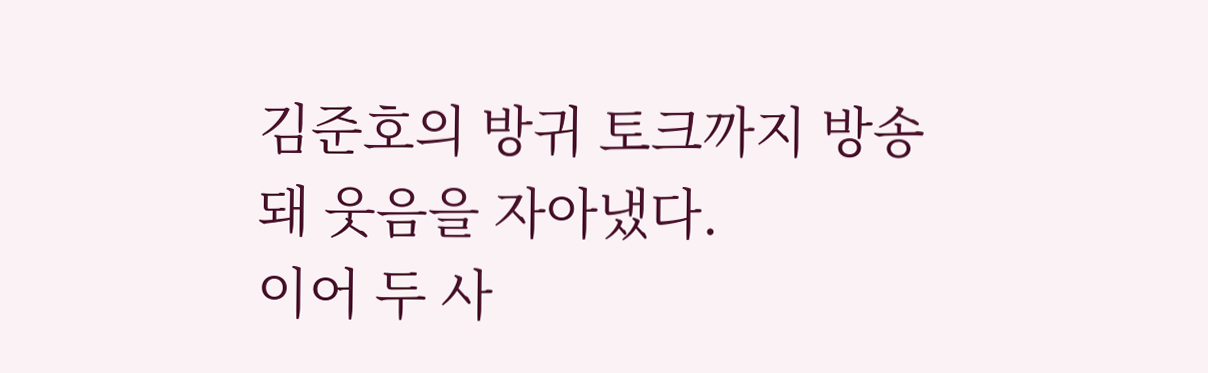김준호의 방귀 토크까지 방송돼 웃음을 자아냈다.
이어 두 사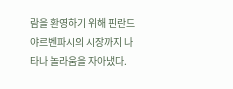람을 환영하기 위해 핀란드 야르벤파시의 시장까지 나타나 놀라움을 자아냈다.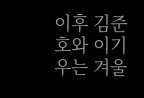이후 김준호와 이기우는 겨울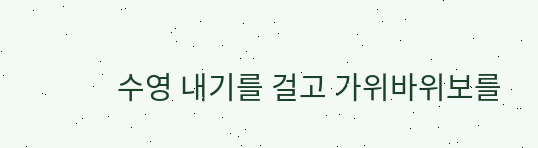수영 내기를 걸고 가위바위보를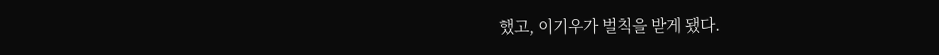했고, 이기우가 벌칙을 받게 됐다.